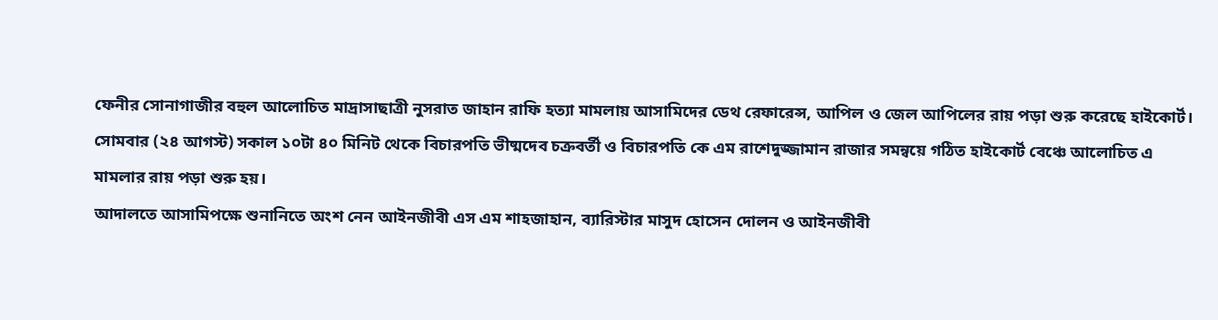ফেনীর সোনাগাজীর বহুল আলোচিত মাদ্রাসাছাত্রী নুসরাত জাহান রাফি হত্যা মামলায় আসামিদের ডেথ রেফারেন্স, আপিল ও জেল আপিলের রায় পড়া শুরু করেছে হাইকোর্ট।
সোমবার (২৪ আগস্ট) সকাল ১০টা ৪০ মিনিট থেকে বিচারপতি ভীষ্মদেব চক্রবর্তী ও বিচারপতি কে এম রাশেদুজ্জামান রাজার সমন্বয়ে গঠিত হাইকোর্ট বেঞ্চে আলোচিত এ মামলার রায় পড়া শুরু হয়।
আদালতে আসামিপক্ষে শুনানিতে অংশ নেন আইনজীবী এস এম শাহজাহান, ব্যারিস্টার মাসুদ হোসেন দোলন ও আইনজীবী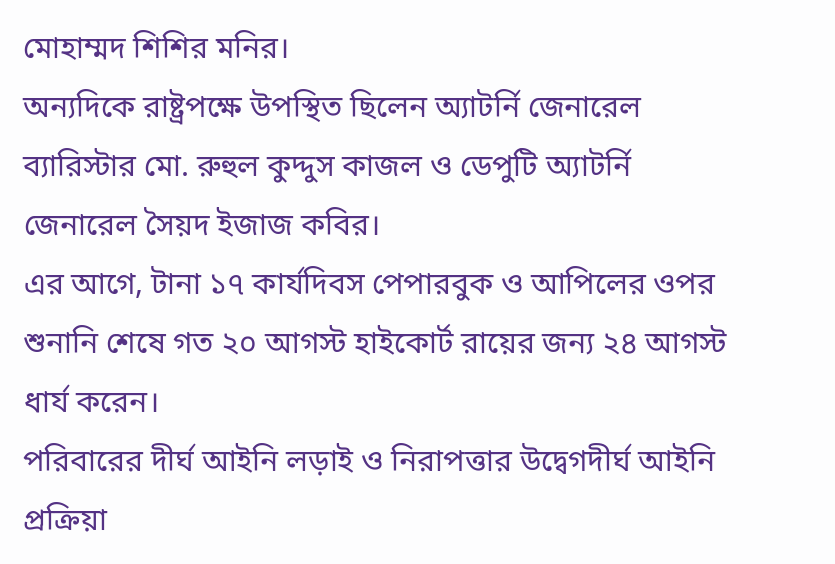মোহাম্মদ শিশির মনির।
অন্যদিকে রাষ্ট্রপক্ষে উপস্থিত ছিলেন অ্যাটর্নি জেনারেল ব্যারিস্টার মো. রুহুল কুদ্দুস কাজল ও ডেপুটি অ্যাটর্নি জেনারেল সৈয়দ ইজাজ কবির।
এর আগে, টানা ১৭ কার্যদিবস পেপারবুক ও আপিলের ওপর শুনানি শেষে গত ২০ আগস্ট হাইকোর্ট রায়ের জন্য ২৪ আগস্ট ধার্য করেন।
পরিবারের দীর্ঘ আইনি লড়াই ও নিরাপত্তার উদ্বেগদীর্ঘ আইনি প্রক্রিয়া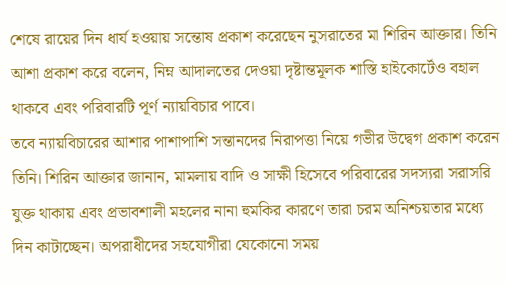শেষে রায়ের দিন ধার্য হওয়ায় সন্তোষ প্রকাশ করেছেন নুসরাতের মা শিরিন আক্তার। তিনি আশা প্রকাশ করে বলেন, নিম্ন আদালতের দেওয়া দৃষ্টান্তমূলক শাস্তি হাইকোর্টেও বহাল থাকবে এবং পরিবারটি পূর্ণ ন্যায়বিচার পাবে।
তবে ন্যায়বিচারের আশার পাশাপাশি সন্তানদের নিরাপত্তা নিয়ে গভীর উদ্বেগ প্রকাশ করেন তিনি। শিরিন আক্তার জানান, মামলায় বাদি ও সাক্ষী হিসেবে পরিবারের সদস্যরা সরাসরি যুক্ত থাকায় এবং প্রভাবশালী মহলের নানা হুমকির কারণে তারা চরম অনিশ্চয়তার মধ্যে দিন কাটাচ্ছেন। অপরাধীদের সহযোগীরা যেকোনো সময়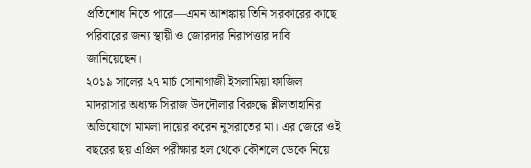প্রতিশোধ নিতে পারে—এমন আশঙ্কায় তিনি সরকারের কাছে পরিবারের জন্য স্থায়ী ও জোরদার নিরাপত্তার দাবি জানিয়েছেন।
২০১৯ সালের ২৭ মার্চ সোনাগাজী ইসলামিয়া ফাজিল মাদরাসার অধ্যক্ষ সিরাজ উদদৌলার বিরুদ্ধে শ্লীলতাহানির অভিযোগে মামলা দায়ের করেন নুসরাতের মা। এর জেরে ওই বছরের ছয় এপ্রিল পরীক্ষার হল থেকে কৌশলে ডেকে নিয়ে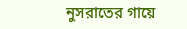নুসরাতের গায়ে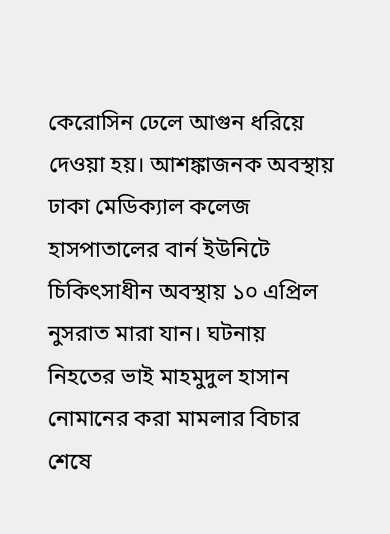কেরোসিন ঢেলে আগুন ধরিয়ে দেওয়া হয়। আশঙ্কাজনক অবস্থায় ঢাকা মেডিক্যাল কলেজ হাসপাতালের বার্ন ইউনিটে চিকিৎসাধীন অবস্থায় ১০ এপ্রিল নুসরাত মারা যান। ঘটনায় নিহতের ভাই মাহমুদুল হাসান নোমানের করা মামলার বিচার শেষে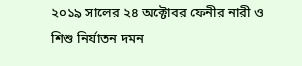২০১৯ সালের ২৪ অক্টোবর ফেনীর নারী ও শিশু নির্যাতন দমন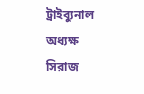ট্রাইব্যুনাল অধ্যক্ষ সিরাজ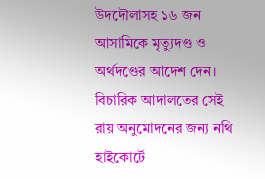উদদৌলাসহ ১৬ জন আসামিকে মৃত্যুদণ্ড ও অর্থদণ্ডের আদেশ দেন। বিচারিক আদালতের সেই রায় অনুমোদনের জন্য নথি হাইকোর্টে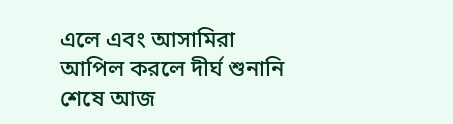এলে এবং আসামিরা আপিল করলে দীর্ঘ শুনানি শেষে আজ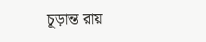চূড়ান্ত রায়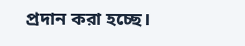প্রদান করা হচ্ছে।